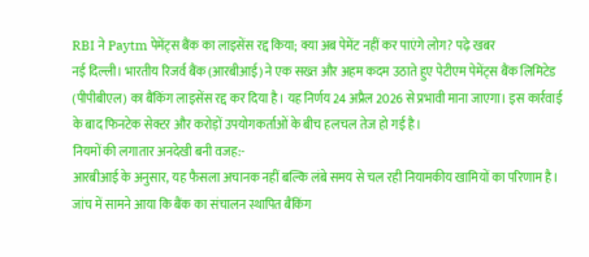RBI ने Paytm पेमेंट्स बैंक का लाइसेंस रद्द किया; क्या अब पेमेंट नहीं कर पाएंगे लोग? पढ़े खबर
नई दिल्ली। भारतीय रिजर्व बैंक (आरबीआई) ने एक सख्त और अहम कदम उठाते हुए पेटीएम पेमेंट्स बैंक लिमिटेड (पीपीबीएल) का बैंकिंग लाइसेंस रद्द कर दिया है। यह निर्णय 24 अप्रैल 2026 से प्रभावी माना जाएगा। इस कार्रवाई के बाद फिनटेक सेक्टर और करोड़ों उपयोगकर्ताओं के बीच हलचल तेज हो गई है।
नियमों की लगातार अनदेखी बनी वजह:-
आरबीआई के अनुसार, यह फैसला अचानक नहीं बल्कि लंबे समय से चल रही नियामकीय खामियों का परिणाम है। जांच में सामने आया कि बैंक का संचालन स्थापित बैंकिंग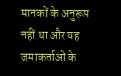मानकों के अनुरूप नहीं था और यह जमाकर्ताओं के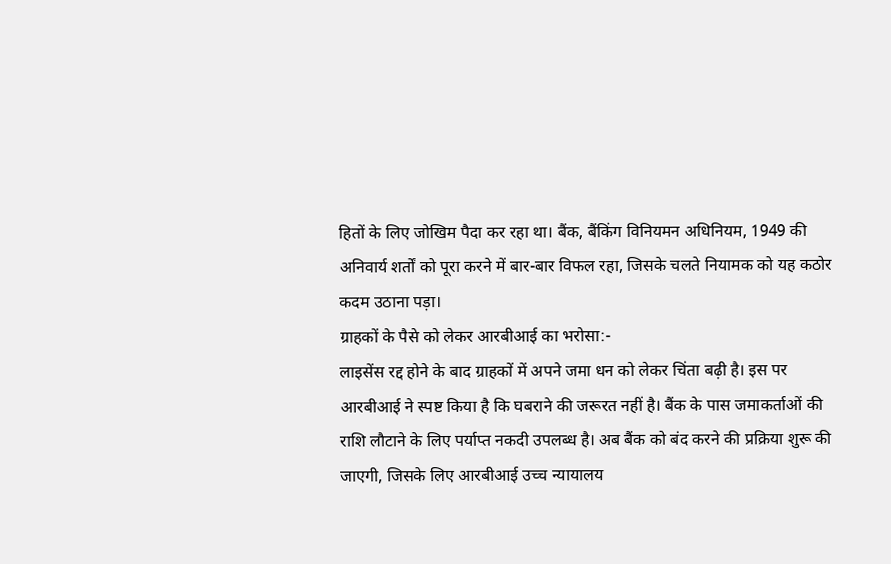हितों के लिए जोखिम पैदा कर रहा था। बैंक, बैंकिंग विनियमन अधिनियम, 1949 की अनिवार्य शर्तों को पूरा करने में बार-बार विफल रहा, जिसके चलते नियामक को यह कठोर कदम उठाना पड़ा।
ग्राहकों के पैसे को लेकर आरबीआई का भरोसा:-
लाइसेंस रद्द होने के बाद ग्राहकों में अपने जमा धन को लेकर चिंता बढ़ी है। इस पर आरबीआई ने स्पष्ट किया है कि घबराने की जरूरत नहीं है। बैंक के पास जमाकर्ताओं की राशि लौटाने के लिए पर्याप्त नकदी उपलब्ध है। अब बैंक को बंद करने की प्रक्रिया शुरू की जाएगी, जिसके लिए आरबीआई उच्च न्यायालय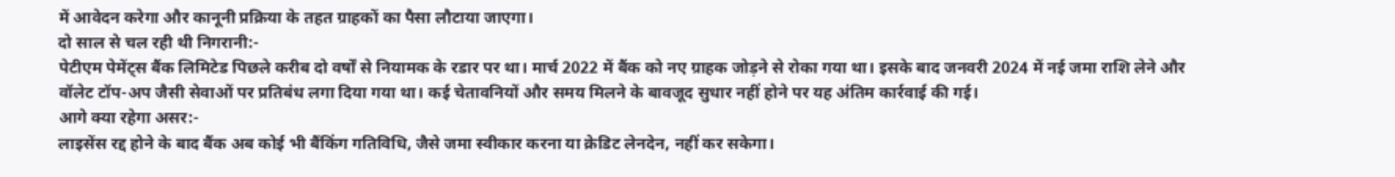में आवेदन करेगा और कानूनी प्रक्रिया के तहत ग्राहकों का पैसा लौटाया जाएगा।
दो साल से चल रही थी निगरानी:-
पेटीएम पेमेंट्स बैंक लिमिटेड पिछले करीब दो वर्षों से नियामक के रडार पर था। मार्च 2022 में बैंक को नए ग्राहक जोड़ने से रोका गया था। इसके बाद जनवरी 2024 में नई जमा राशि लेने और वॉलेट टॉप-अप जैसी सेवाओं पर प्रतिबंध लगा दिया गया था। कई चेतावनियों और समय मिलने के बावजूद सुधार नहीं होने पर यह अंतिम कार्रवाई की गई।
आगे क्या रहेगा असर:-
लाइसेंस रद्द होने के बाद बैंक अब कोई भी बैंकिंग गतिविधि, जैसे जमा स्वीकार करना या क्रेडिट लेनदेन, नहीं कर सकेगा।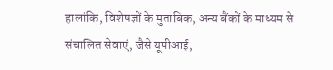हालांकि, विशेषज्ञों के मुताबिक, अन्य बैंकों के माध्यम से संचालित सेवाएं, जैसे यूपीआई,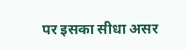पर इसका सीधा असर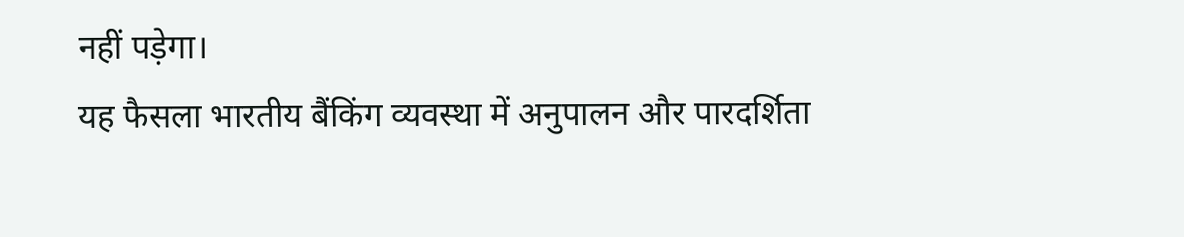नहीं पड़ेगा।
यह फैसला भारतीय बैंकिंग व्यवस्था में अनुपालन और पारदर्शिता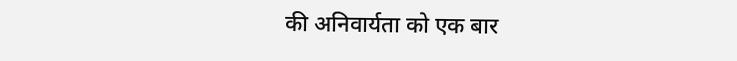की अनिवार्यता को एक बार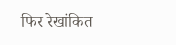फिर रेखांकित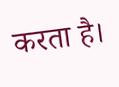करता है।